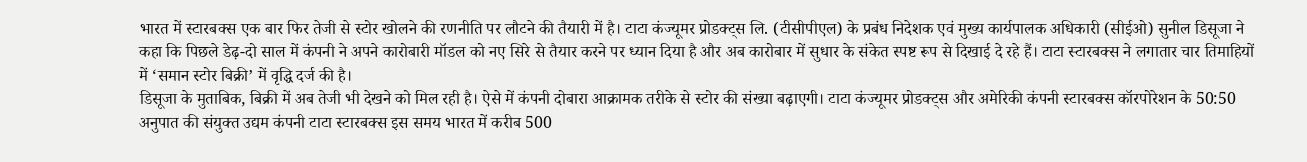भारत में स्टारबक्स एक बार फिर तेजी से स्टोर खोलने की रणनीति पर लौटने की तैयारी में है। टाटा कंज्यूमर प्रोडक्ट्स लि. (टीसीपीएल) के प्रबंध निदेशक एवं मुख्य कार्यपालक अधिकारी (सीईओ) सुनील डिसूजा ने कहा कि पिछले डेढ़-दो साल में कंपनी ने अपने कारोबारी मॉडल को नए सिरे से तैयार करने पर ध्यान दिया है और अब कारोबार में सुधार के संकेत स्पष्ट रूप से दिखाई दे रहे हैं। टाटा स्टारबक्स ने लगातार चार तिमाहियों में ‘समान स्टोर बिक्री’ में वृद्धि दर्ज की है।
डिसूजा के मुताबिक, बिक्री में अब तेजी भी देखने को मिल रही है। ऐसे में कंपनी दोबारा आक्रामक तरीके से स्टोर की संख्या बढ़ाएगी। टाटा कंज्यूमर प्रोडक्ट्स और अमेरिकी कंपनी स्टारबक्स कॉरपोरेशन के 50:50 अनुपात की संयुक्त उद्यम कंपनी टाटा स्टारबक्स इस समय भारत में करीब 500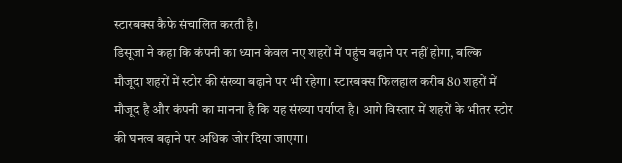स्टारबक्स कैफे संचालित करती है।
डिसूजा ने कहा कि कंपनी का ध्यान केवल नए शहरों में पहुंच बढ़ाने पर नहीं होगा, बल्कि मौजूदा शहरों में स्टोर की संख्या बढ़ाने पर भी रहेगा। स्टारबक्स फिलहाल करीब 80 शहरों में मौजूद है और कंपनी का मानना है कि यह संख्या पर्याप्त है। आगे विस्तार में शहरों के भीतर स्टोर की घनत्व बढ़ाने पर अधिक जोर दिया जाएगा।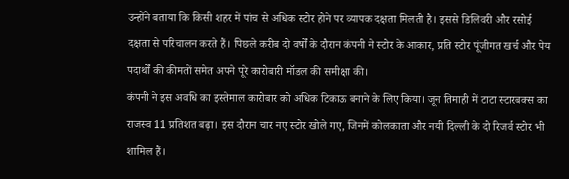उन्होंने बताया कि किसी शहर में पांच से अधिक स्टोर होने पर व्यापक दक्षता मिलती है। इससे डिलिवरी और रसोई दक्षता से परिचालन करते हैं। पिछले करीब दो वर्षों के दौरान कंपनी ने स्टोर के आकार, प्रति स्टोर पूंजीगत खर्च और पेय पदार्थों की कीमतों समेत अपने पूरे कारोबारी मॉडल की समीक्षा की।
कंपनी ने इस अवधि का इस्तेमाल कारोबार को अधिक टिकाऊ बनाने के लिए किया। जून तिमाही में टाटा स्टारबक्स का राजस्व 11 प्रतिशत बढ़ा। इस दौरान चार नए स्टोर खोले गए, जिनमें कोलकाता और नयी दिल्ली के दो रिजर्व स्टोर भी शामिल हैं।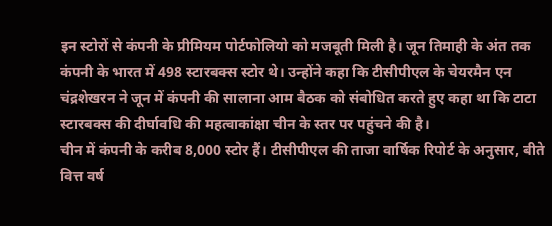इन स्टोरों से कंपनी के प्रीमियम पोर्टफोलियो को मजबूती मिली है। जून तिमाही के अंत तक कंपनी के भारत में 498 स्टारबक्स स्टोर थे। उन्होंने कहा कि टीसीपीएल के चेयरमैन एन चंद्रशेखरन ने जून में कंपनी की सालाना आम बैठक को संबोधित करते हुए कहा था कि टाटा स्टारबक्स की दीर्घावधि की महत्वाकांक्षा चीन के स्तर पर पहुंचने की है।
चीन में कंपनी के करीब 8,000 स्टोर हैं। टीसीपीएल की ताजा वार्षिक रिपोर्ट के अनुसार, बीते वित्त वर्ष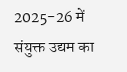2025-26 में संयुक्त उद्यम का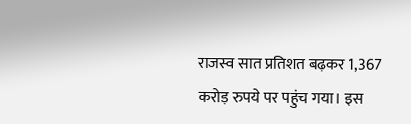राजस्व सात प्रतिशत बढ़कर 1,367 करोड़ रुपये पर पहुंच गया। इस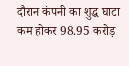दौरान कंपनी का शुद्ध घाटा कम होकर 98.95 करोड़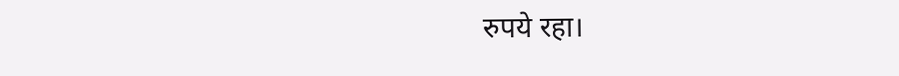रुपये रहा।